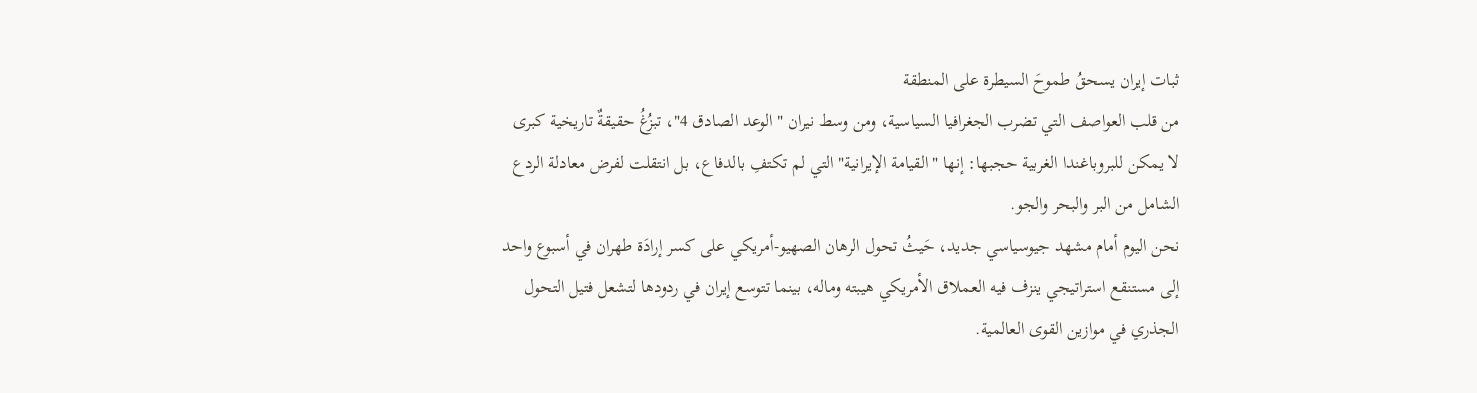ثبات إيران يسحقُ طموحَ السيطرة على المنطقة
من قلب العواصف التي تضرب الجغرافيا السياسية، ومن وسط نيران "الوعد الصادق 4"، تبزُغُ حقيقةٌ تاريخية كبرى لا يمكن للبروباغندا الغربية حجبها: إنها "القيامة الإيرانية" التي لم تكتفِ بالدفاع، بل انتقلت لفرض معادلة الردع الشامل من البر والبحر والجو.
نحن اليوم أمام مشهد جيوسياسي جديد، حَيثُ تحول الرهان الصهيو-أمريكي على كسر إرادَة طهران في أسبوع واحد إلى مستنقع استراتيجي ينزف فيه العملاق الأمريكي هيبته وماله، بينما تتوسع إيران في ردودها لتشعل فتيل التحول الجذري في موازين القوى العالمية.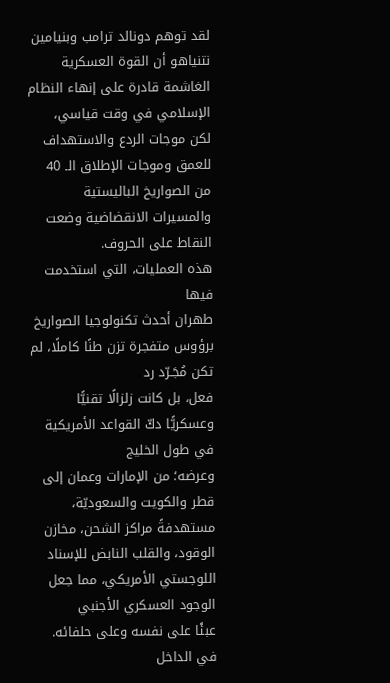لقد توهم دونالد ترامب وبنيامين
نتنياهو أن القوة العسكرية الغاشمة قادرة على إنهاء النظام الإسلامي في وقت قياسي،
لكن موجات الردع والاستهداف للعمق وموجات الإطلاق الـ 40 من الصواريخ الباليستية
والمسيرات الانقضاضية وضعت النقاط على الحروف.
هذه العمليات، التي استخدمت فيها
طهران أحدث تكنولوجيا الصواريخ برؤوس متفجرة تزن طنًا كاملًا، لم تكن مُجَـرّد رد
فعل، بل كانت زلزالًا تقنيًّا وعسكريًّا دكّ القواعد الأمريكية في طول الخليج
وعرضه؛ من الإمارات وعمان إلى قطر والكويت والسعوديّة، مستهدفةً مراكز الشحن، مخازن
الوقود، والقلب النابض للإسناد اللوجستي الأمريكي، مما جعل الوجود العسكري الأجنبي
عبئًا على نفسه وعلى حلفائه.
في الداخل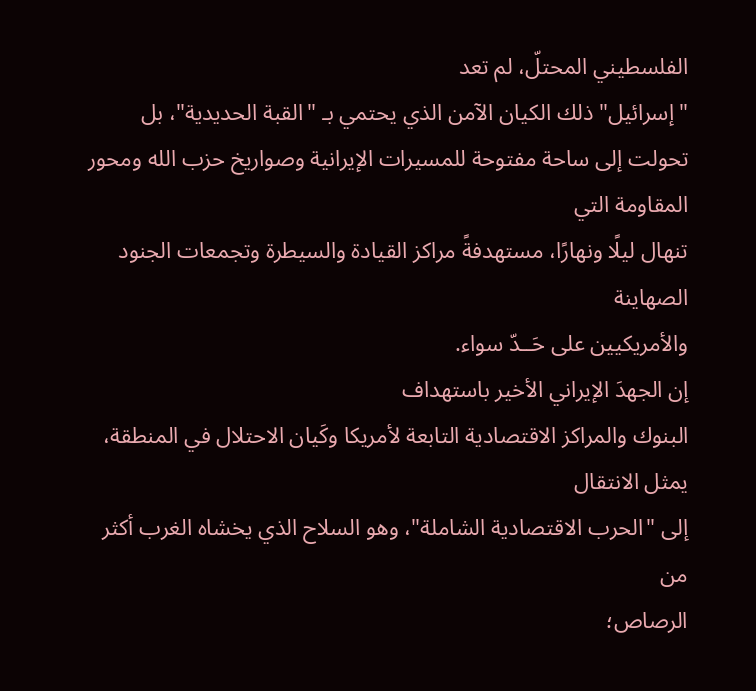الفلسطيني المحتلّ، لم تعد
"إسرائيل" ذلك الكيان الآمن الذي يحتمي بـ "القبة الحديدية"، بل
تحولت إلى ساحة مفتوحة للمسيرات الإيرانية وصواريخ حزب الله ومحور المقاومة التي
تنهال ليلًا ونهارًا، مستهدفةً مراكز القيادة والسيطرة وتجمعات الجنود الصهاينة
والأمريكيين على حَــدّ سواء.
إن الجهدَ الإيراني الأخير باستهداف
البنوك والمراكز الاقتصادية التابعة لأمريكا وكَيان الاحتلال في المنطقة، يمثل الانتقال
إلى "الحرب الاقتصادية الشاملة"، وهو السلاح الذي يخشاه الغرب أكثر من
الرصاص؛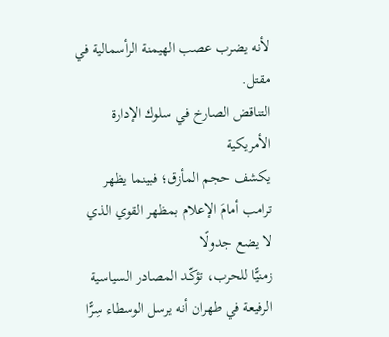لأنه يضرب عصب الهيمنة الرأسمالية في مقتل.
التناقض الصارخ في سلوك الإدارة الأمريكية
يكشف حجم المأزق؛ فبينما يظهر ترامب أمامَ الإعلام بمظهر القوي الذي لا يضع جدولًا
زمنيًّا للحرب، تؤكّـد المصادر السياسية الرفيعة في طهران أنه يرسل الوسطاء سِرًّا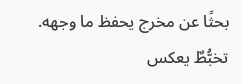بحثًا عن مخرج يحفظ ما وجهه.
تخبُّطٌ يعكس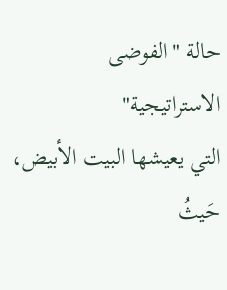حالة "الفوضى الاستراتيجية"
التي يعيشها البيت الأبيض، حَيثُ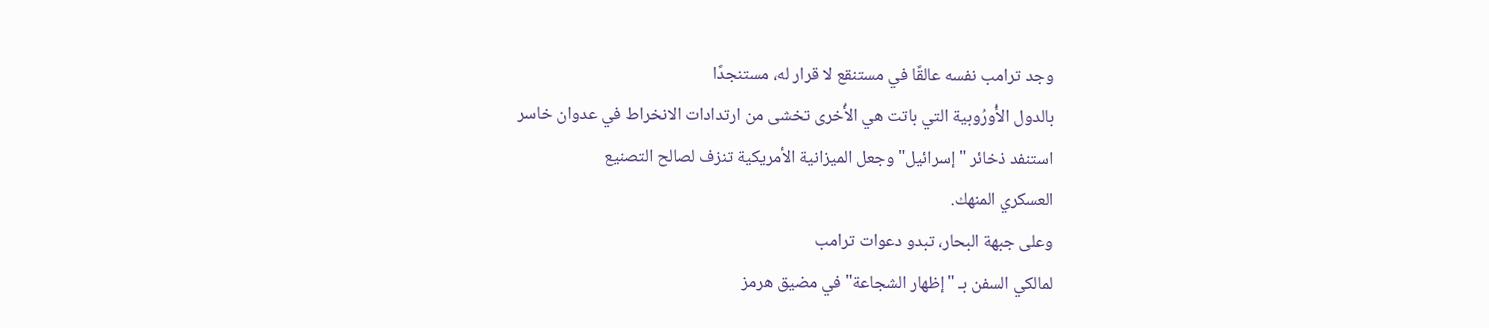وجد ترامب نفسه عالقًا في مستنقع لا قرار له، مستنجدًا
بالدول الأُورُوبية التي باتت هي الأُخرى تخشى من ارتدادات الانخراط في عدوان خاسر
استنفد ذخائر "إسرائيل" وجعل الميزانية الأمريكية تنزف لصالح التصنيع
العسكري المنهك.
وعلى جبهة البحار، تبدو دعوات ترامب
لمالكي السفن بـ "إظهار الشجاعة" في مضيق هرمز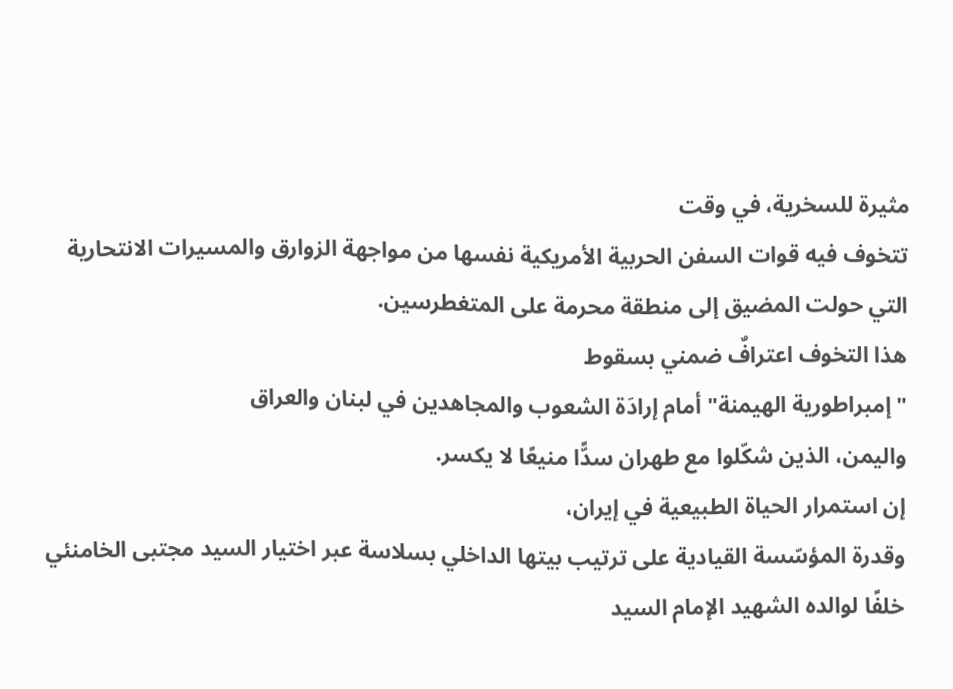مثيرة للسخرية، في وقت
تتخوف فيه قوات السفن الحربية الأمريكية نفسها من مواجهة الزوارق والمسيرات الانتحارية
التي حولت المضيق إلى منطقة محرمة على المتغطرسين.
هذا التخوف اعترافٌ ضمني بسقوط
"إمبراطورية الهيمنة" أمام إرادَة الشعوب والمجاهدين في لبنان والعراق
واليمن، الذين شكّلوا مع طهران سدًّا منيعًا لا يكسر.
إن استمرار الحياة الطبيعية في إيران،
وقدرة المؤسّسة القيادية على ترتيب بيتها الداخلي بسلاسة عبر اختيار السيد مجتبى الخامنئي
خلفًا لوالده الشهيد الإمام السيد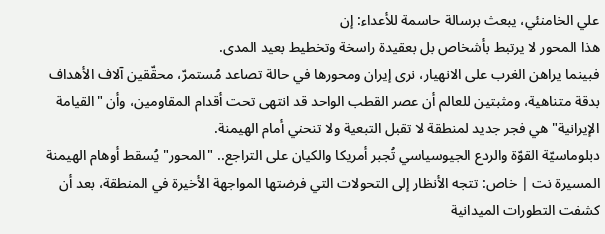علي الخامنئي، يبعث برسالة حاسمة للأعداء: إن
هذا المحور لا يرتبط بأشخاص بل بعقيدة راسخة وتخطيط بعيد المدى.
فبينما يراهن الغرب على الانهيار، نرى إيران ومحورها في حالة تصاعد مُستمرّ، محقّقين آلاف الأهداف بدقة متناهية، ومثبتين للعالم أن عصر القطب الواحد قد انتهى تحت أقدام المقاومين، وأن "القيامة الإيرانية" هي فجر جديد لمنطقة لا تقبل التبعية ولا تنحني أمام الهيمنة.
دبلوماسيّة القوّة والردع الجيوسياسي تُجبر أمريكا والكيان على التراجع.. "المحور" يُسقط أوهام الهيمنة
المسيرة نت | خاص: تتجه الأنظار إلى التحولات التي فرضتها المواجهة الأخيرة في المنطقة، بعد أن كشفت التطورات الميدانية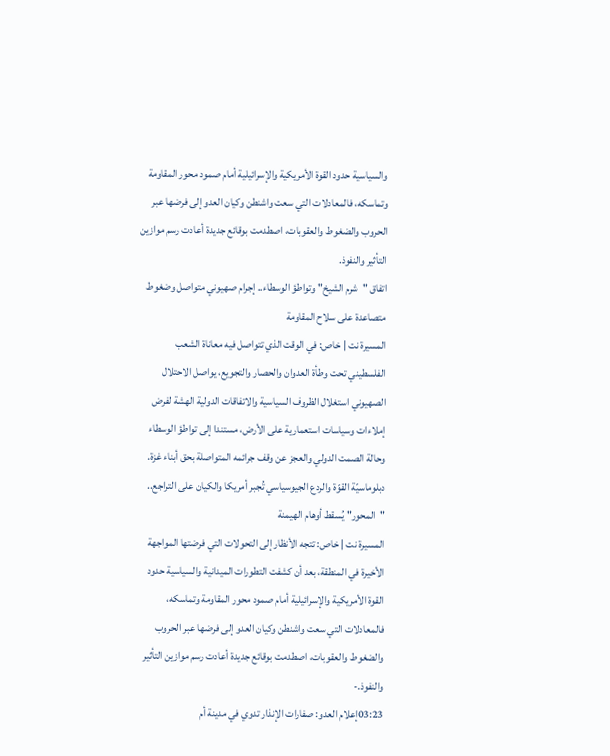والسياسية حدود القوة الأمريكية والإسرائيلية أمام صمود محور المقاومة وتماسكه، فالمعادلات التي سعت واشنطن وكيان العدو إلى فرضها عبر الحروب والضغوط والعقوبات، اصطدمت بوقائع جديدة أعادت رسم موازين التأثير والنفوذ.
اتفاق "شرم الشيخ" وتواطؤ الوسطاء.. إجرام صهيوني متواصل وضغوط متصاعدة على سلاح المقاومة
المسيرة نت | خاص: في الوقت الذي تتواصل فيه معاناة الشعب الفلسطيني تحت وطأة العدوان والحصار والتجويع، يواصل الاحتلال الصهيوني استغلال الظروف السياسية والاتفاقات الدولية الهشة لفرض إملاءات وسياسات استعمارية على الأرض، مستندا إلى تواطؤ الوسطاء وحالة الصمت الدولي والعجز عن وقف جرائمه المتواصلة بحق أبناء غزة.
دبلوماسيّة القوّة والردع الجيوسياسي تُجبر أمريكا والكيان على التراجع.. "المحور" يُسقط أوهام الهيمنة
المسيرة نت | خاص: تتجه الأنظار إلى التحولات التي فرضتها المواجهة الأخيرة في المنطقة، بعد أن كشفت التطورات الميدانية والسياسية حدود القوة الأمريكية والإسرائيلية أمام صمود محور المقاومة وتماسكه، فالمعادلات التي سعت واشنطن وكيان العدو إلى فرضها عبر الحروب والضغوط والعقوبات، اصطدمت بوقائع جديدة أعادت رسم موازين التأثير والنفوذ.-
03:23إعلام العدو: صفارات الإنذار تدوي في مدينة أم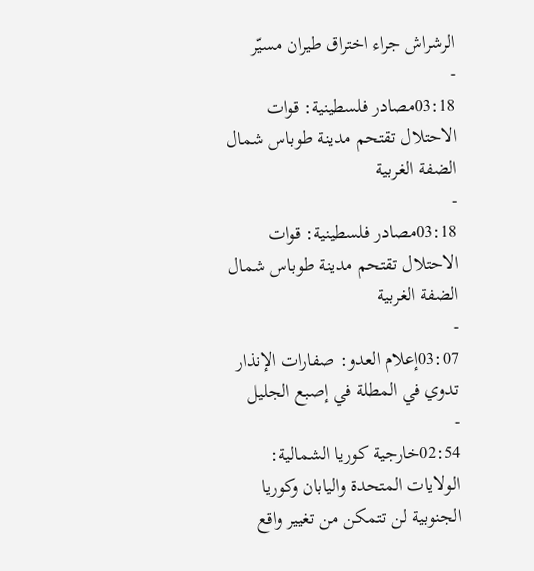الرشراش جراء اختراق طيران مسيّر
-
03:18مصادر فلسطينية: قوات الاحتلال تقتحم مدينة طوباس شمال الضفة الغربية
-
03:18مصادر فلسطينية: قوات الاحتلال تقتحم مدينة طوباس شمال الضفة الغربية
-
03:07إعلام العدو: صفارات الإنذار تدوي في المطلة في إصبع الجليل
-
02:54خارجية كوريا الشمالية: الولايات المتحدة واليابان وكوريا الجنوبية لن تتمكن من تغيير واقع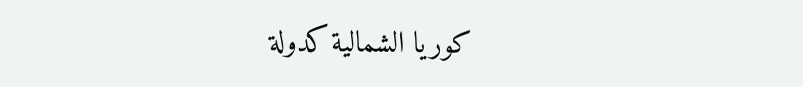كوريا الشمالية كدولة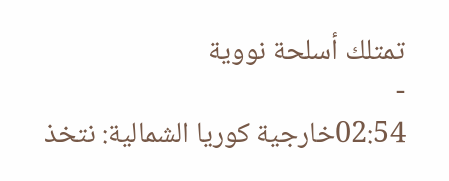تمتلك أسلحة نووية
-
02:54خارجية كوريا الشمالية: نتخذ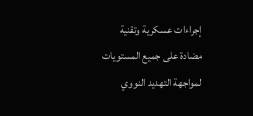إجراءات عسكرية وتقنية مضادة على جميع المستويات لمواجهة التهديد النووي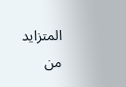المتزايد من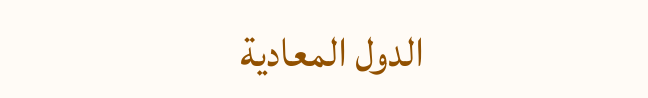الدول المعادية